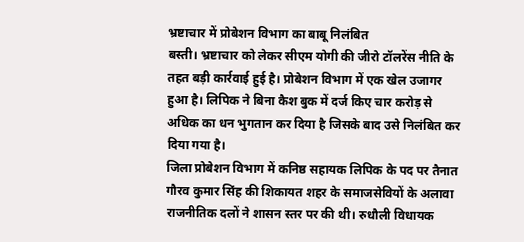भ्रष्टाचार में प्रोबेशन विभाग का बाबू निलंबित
बस्ती। भ्रष्टाचार को लेकर सीएम योगी की जीरो टॉलरेंस नीति के तहत बड़ी कार्रवाई हुई है। प्रोबेशन विभाग में एक खेल उजागर हुआ है। लिपिक ने बिना कैश बुक में दर्ज किए चार करोड़ से अधिक का धन भुगतान कर दिया है जिसके बाद उसे निलंबित कर दिया गया है।
जिला प्रोबेशन विभाग में कनिष्ठ सहायक लिपिक के पद पर तैनात गौरव कुमार सिंह की शिकायत शहर के समाजसेवियों के अलावा राजनीतिक दलों ने शासन स्तर पर की थी। रुधौली विधायक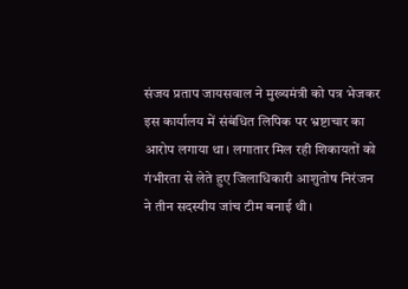संजय प्रताप जायसवाल ने मुख्यमंत्री को पत्र भेजकर इस कार्यालय में संबंधित लिपिक पर भ्रष्टाचार का आरोप लगाया था। लगातार मिल रही शिकायतों को गंभीरता से लेते हुए जिलाधिकारी आशुतोष निरंजन ने तीन सदस्यीय जांच टीम बनाई थी।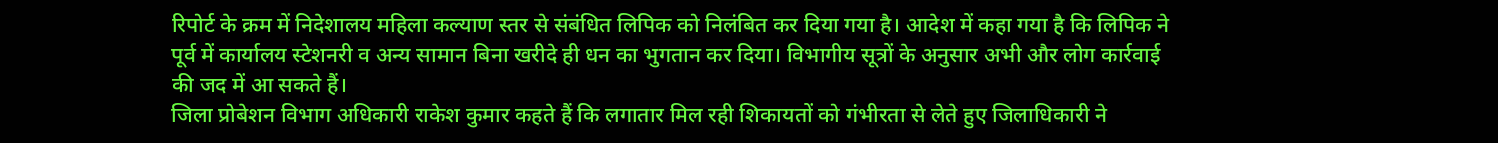रिपोर्ट के क्रम में निदेशालय महिला कल्याण स्तर से संबंधित लिपिक को निलंबित कर दिया गया है। आदेश में कहा गया है कि लिपिक ने पूर्व में कार्यालय स्टेशनरी व अन्य सामान बिना खरीदे ही धन का भुगतान कर दिया। विभागीय सूत्रों के अनुसार अभी और लोग कार्रवाई की जद में आ सकते हैं।
जिला प्रोबेशन विभाग अधिकारी राकेश कुमार कहते हैं कि लगातार मिल रही शिकायतों को गंभीरता से लेते हुए जिलाधिकारी ने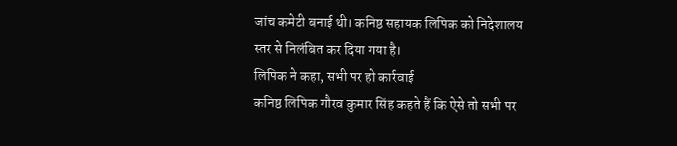जांच कमेटी बनाई थी। कनिष्ठ सहायक लिपिक को निदेशालय स्तर से निलंबित कर दिया गया है।
लिपिक ने कहा, सभी पर हो कार्रवाई
कनिष्ठ लिपिक गौरव कुमार सिंह कहते हैं कि ऐसे तो सभी पर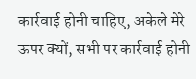कार्रवाई होनी चाहिए, अकेले मेरे ऊपर क्यों, सभी पर कार्रवाई होनी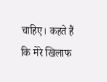चाहिए। कहते हैं कि मेरे खिलाफ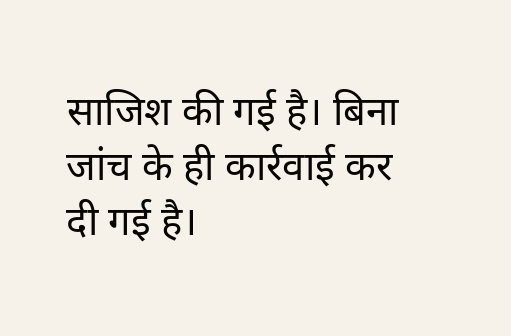साजिश की गई है। बिना जांच के ही कार्रवाई कर दी गई है।